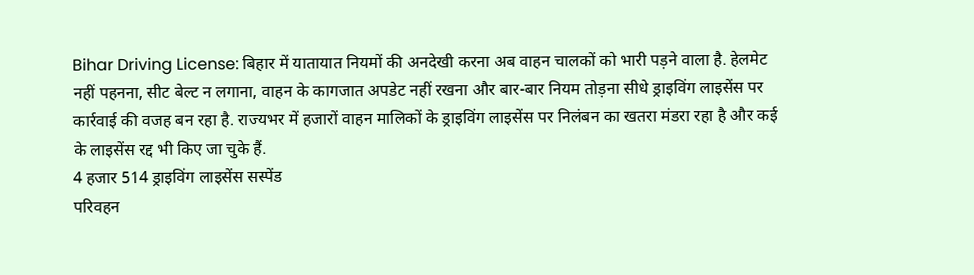Bihar Driving License: बिहार में यातायात नियमों की अनदेखी करना अब वाहन चालकों को भारी पड़ने वाला है. हेलमेट नहीं पहनना, सीट बेल्ट न लगाना, वाहन के कागजात अपडेट नहीं रखना और बार-बार नियम तोड़ना सीधे ड्राइविंग लाइसेंस पर कार्रवाई की वजह बन रहा है. राज्यभर में हजारों वाहन मालिकों के ड्राइविंग लाइसेंस पर निलंबन का खतरा मंडरा रहा है और कई के लाइसेंस रद्द भी किए जा चुके हैं.
4 हजार 514 ड्राइविंग लाइसेंस सस्पेंड
परिवहन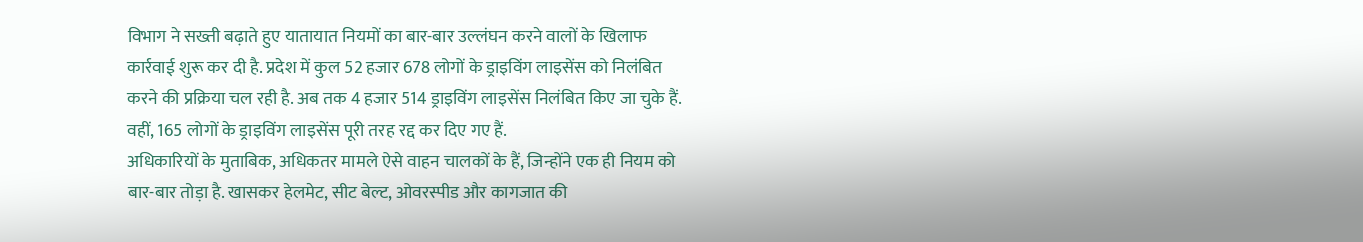विभाग ने सख्ती बढ़ाते हुए यातायात नियमों का बार-बार उल्लंघन करने वालों के खिलाफ कार्रवाई शुरू कर दी है. प्रदेश में कुल 52 हजार 678 लोगों के ड्राइविंग लाइसेंस को निलंबित करने की प्रक्रिया चल रही है. अब तक 4 हजार 514 ड्राइविंग लाइसेंस निलंबित किए जा चुके हैं. वहीं, 165 लोगों के ड्राइविंग लाइसेंस पूरी तरह रद्द कर दिए गए हैं.
अधिकारियों के मुताबिक, अधिकतर मामले ऐसे वाहन चालकों के हैं, जिन्होंने एक ही नियम को बार-बार तोड़ा है. खासकर हेलमेट, सीट बेल्ट, ओवरस्पीड और कागजात की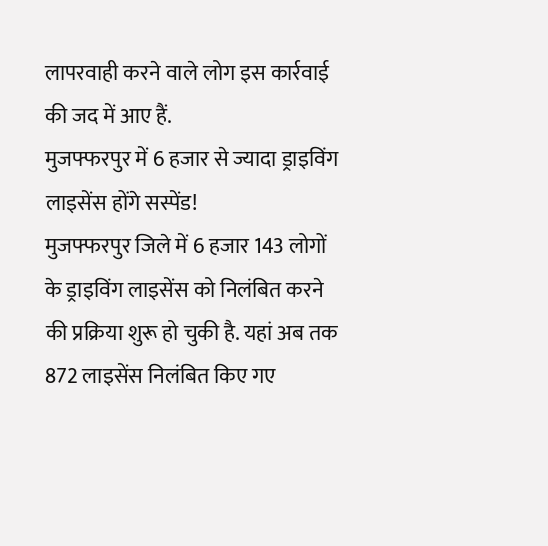लापरवाही करने वाले लोग इस कार्रवाई की जद में आए हैं.
मुजफ्फरपुर में 6 हजार से ज्यादा ड्राइविंग लाइसेंस होंगे सस्पेंड!
मुजफ्फरपुर जिले में 6 हजार 143 लोगों के ड्राइविंग लाइसेंस को निलंबित करने की प्रक्रिया शुरू हो चुकी है. यहां अब तक 872 लाइसेंस निलंबित किए गए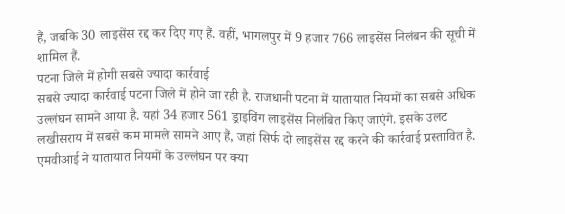हैं, जबकि 30 लाइसेंस रद्द कर दिए गए हैं. वहीं, भागलपुर में 9 हजार 766 लाइसेंस निलंबन की सूची में शामिल हैं.
पटना जिले में होगी सबसे ज्यादा कार्रवाई
सबसे ज्यादा कार्रवाई पटना जिले में होने जा रही है. राजधानी पटना में यातायात नियमों का सबसे अधिक उल्लंघन सामने आया है. यहां 34 हजार 561 ड्राइविंग लाइसेंस निलंबित किए जाएंगे. इसके उलट लखीसराय में सबसे कम मामले सामने आए हैं, जहां सिर्फ दो लाइसेंस रद्द करने की कार्रवाई प्रस्तावित है.
एमवीआई ने यातायात नियमों के उल्लंघन पर क्या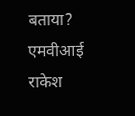बताया?
एमवीआई राकेश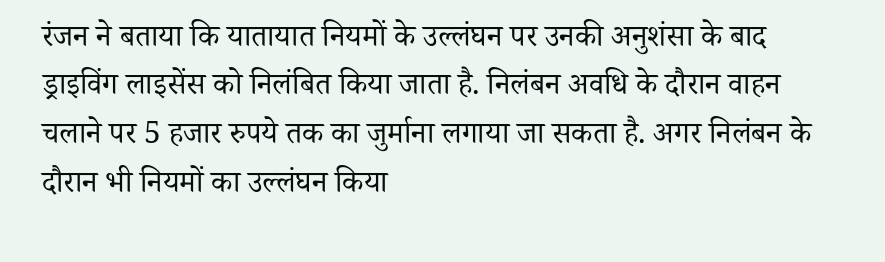रंजन ने बताया कि यातायात नियमों के उल्लंघन पर उनकी अनुशंसा के बाद ड्राइविंग लाइसेंस को निलंबित किया जाता है. निलंबन अवधि के दौरान वाहन चलाने पर 5 हजार रुपये तक का जुर्माना लगाया जा सकता है. अगर निलंबन के दौरान भी नियमों का उल्लंघन किया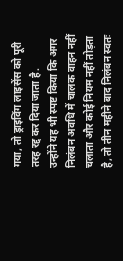गया, तो ड्राइविंग लाइसेंस को पूरी तरह रद्द कर दिया जाता है.
उन्होंने यह भी स्पष्ट किया कि अगर निलंबन अवधि में चालक वाहन नहीं चलाता और कोई नियम नहीं तोड़ता है, तो तीन महीने बाद निलंबन स्वतः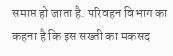समाप्त हो जाता है. परिवहन विभाग का कहना है कि इस सख्ती का मकसद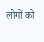लोगों को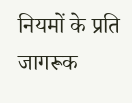नियमों के प्रति जागरूक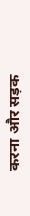करना और सड़क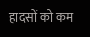हादसों को कम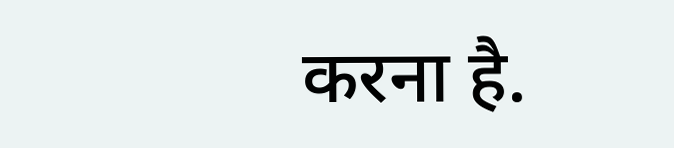करना है.